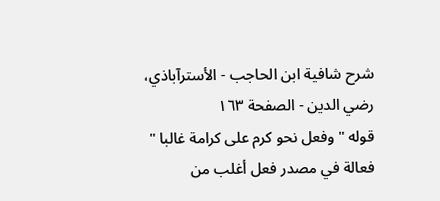شرح شافية ابن الحاجب - الأسترآباذي، رضي الدين - الصفحة ١٦٣
قوله " وفعل نحو كرم على كرامة غالبا " فعالة في مصدر فعل أغلب من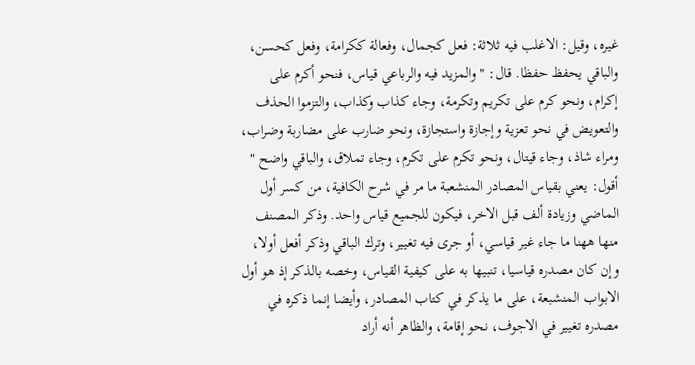غيره، وقيل: الاغلب فيه ثلاثة: فعل كجمال، وفعالة ككرامة، وفعل كحسن، والباقي يحفظ حفظا. قال: " والمزيد فيه والرباعي قياس، فنحو أكرم على إكرام، ونحو كرم على تكريم وتكرمة، وجاء كذاب وكذاب، والتزموا الحذف والتعويض في نحو تعزية وإجازة واستجازة، ونحو ضارب على مضاربة وضراب، ومراء شاذ، وجاء قيتال، ونحو تكرم على تكرم، وجاء تملاق، والباقي واضح " أقول: يعني بقياس المصادر المنشعبة ما مر في شرح الكافية، من كسر أول الماضي وزيادة ألف قبل الاخر، فيكون للجميع قياس واحد. وذكر المصنف منها ههنا ما جاء غير قياسي، أو جرى فيه تغيير، وترك الباقي وذكر أفعل أولا، وإن كان مصدره قياسيا، تنبيها به على كيفية القياس، وخصه بالذكر إذ هو أول الابواب المنشبعة، على ما يذكر في كتاب المصادر، وأيضا إنما ذكره في مصدره تغيير في الاجوف، نحو إقامة، والظاهر أنه أراد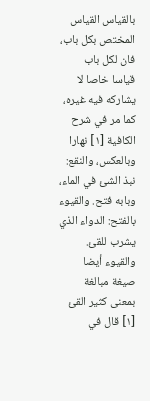بالقياس القياس المختص بكل باب، فان لكل باب قياسا خاصا لا يشاركه فيه غيره، كما مر في شرح الكافية [١] نهارا وبالعكس، والنقع: نبذ الشئ في الماء، وبابه فتح. والقيوء بالفتح: الدواء الذي يشرب للقئ. والقيوء أيضا صيغة مبالغة بمعنى كثير القئ
[١] قال في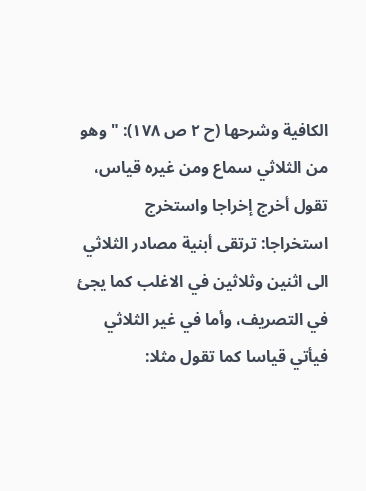الكافية وشرحها (ح ٢ ص ١٧٨): " وهو من الثلاثي سماع ومن غيره قياس، تقول أخرج إخراجا واستخرج استخراجا: ترتقى أبنية مصادر الثلاثي الى اثنين وثلاثين في الاغلب كما يجئ في التصريف، وأما في غير الثلاثي فيأتي قياسا كما تقول مثلا: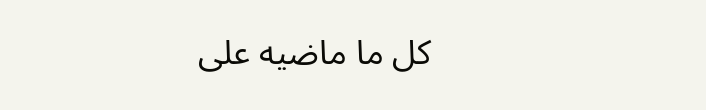كل ما ماضيه على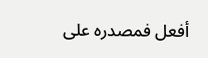أفعل فمصدره على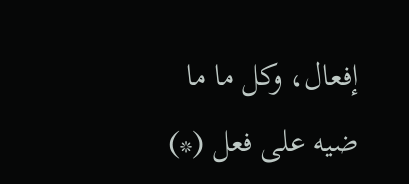إفعال، وكل ما ما ضيه على فعل (*)